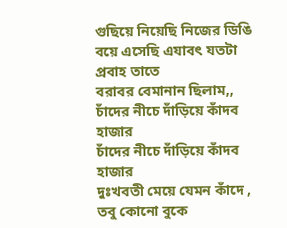গুছিয়ে নিয়েছি নিজের ডিঙি
বয়ে এসেছি এযাবৎ যতটা প্রবাহ তাতে
বরাবর বেমানান ছিলাম,,
চাঁদের নীচে দাঁড়িয়ে কাঁদব হাজার
চাঁদের নীচে দাঁড়িয়ে কাঁদব হাজার
দুঃখবতী মেয়ে যেমন কাঁদে , তবু কোনো বুকে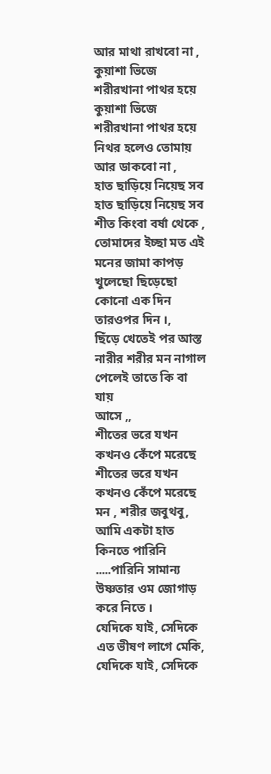আর মাথা রাখবো না ,
কুয়াশা ভিজে শরীরখানা পাথর হয়ে
কুয়াশা ভিজে শরীরখানা পাথর হয়ে
নিথর হলেও তোমায় আর ডাকবো না ,
হাত ছাড়িয়ে নিয়েছ সব
হাত ছাড়িয়ে নিয়েছ সব
শীত কিংবা বর্ষা থেকে ,
তোমাদের ইচ্ছা মত এই মনের জামা কাপড়
খুলেছো ছিড়েছো কোনো এক দিন তারওপর দিন ।,
ছিঁড়ে খেতেই পর আস্ত নারীর শরীর মন নাগাল পেলেই তাতে কি বা যায়
আসে ,,
শীতের ভরে যখন কখনও কেঁপে মরেছে
শীতের ভরে যখন কখনও কেঁপে মরেছে
মন , শরীর জবুথবু, আমি একটা হাত
কিনতে পারিনি .....পারিনি সামান্য উষ্ণতার ওম জোগাড় করে নিতে ।
যেদিকে যাই, সেদিকে এত ভীষণ লাগে মেকি,
যেদিকে যাই, সেদিকে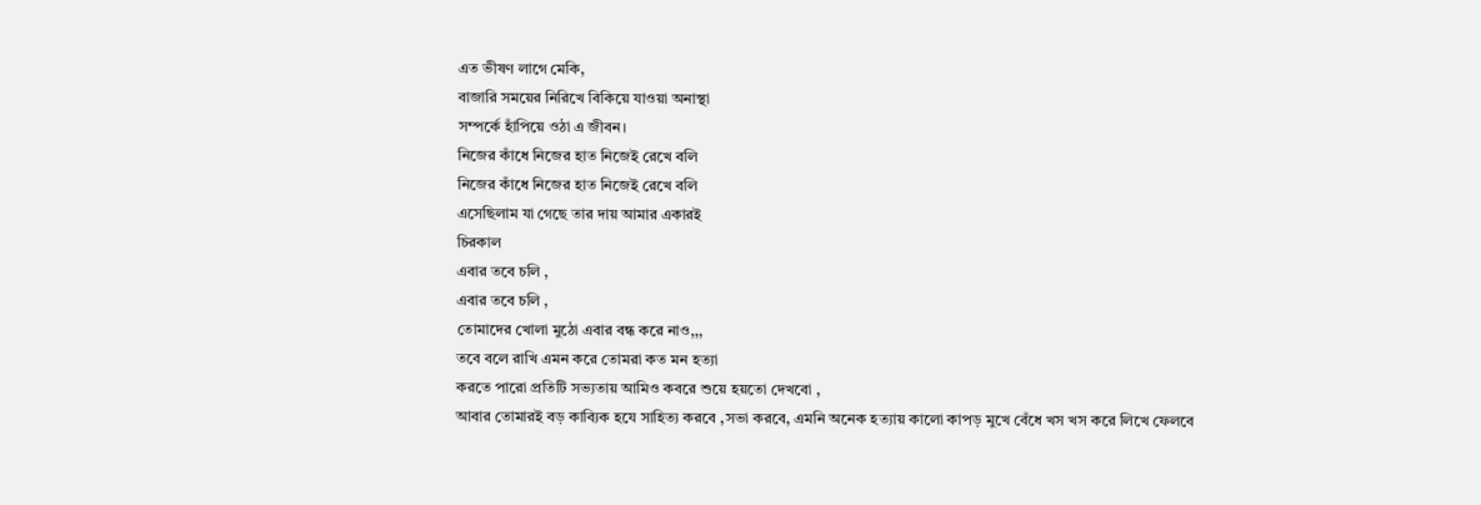এত ভীষণ লাগে মেকি,
বাজারি সময়ের নিরিখে বিকিয়ে যাওয়া অনাস্থা
সম্পর্কে হাঁপিয়ে ওঠা এ জীবন।
নিজের কাঁধে নিজের হাত নিজেই রেখে বলি
নিজের কাঁধে নিজের হাত নিজেই রেখে বলি
এসেছিলাম যা গেছে তার দায় আমার একারই
চিরকাল
এবার তবে চলি ,
এবার তবে চলি ,
তোমাদের খোলা মুঠো এবার বন্ধ করে নাও,,,
তবে বলে রাখি এমন করে তোমরা কত মন হত্যা
করতে পারো প্রতিটি সভ্যতায় আমিও কবরে শুয়ে হয়তো দেখবো ,
আবার তোমারই বড় কাব্যিক হযে সাহিত্য করবে ,সভা করবে, এমনি অনেক হত্যায় কালো কাপড় মুখে বেঁধে খস খস করে লিখে ফেলবে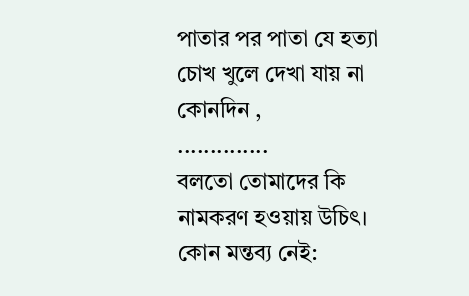পাতার পর পাতা যে হত্যা চোখ খুলে দেখা যায় না কোনদিন ,
..............
বলতো তোমাদের কি নামকরণ হওয়ায় উচিৎ।
কোন মন্তব্য নেই: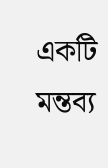একটি মন্তব্য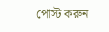পোস্ট করুন